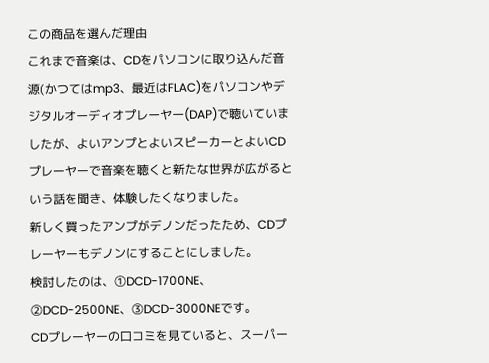この商品を選んだ理由
これまで音楽は、CDをパソコンに取り込んだ音源(かつてはmp3、最近はFLAC)をパソコンやデジタルオーディオプレーヤー(DAP)で聴いていましたが、よいアンプとよいスピーカーとよいCDプレーヤーで音楽を聴くと新たな世界が広がるという話を聞き、体験したくなりました。
新しく買ったアンプがデノンだったため、CDプレーヤーもデノンにすることにしました。
検討したのは、①DCD-1700NE、②DCD-2500NE、③DCD-3000NEです。
CDプレーヤーの口コミを見ていると、スーパー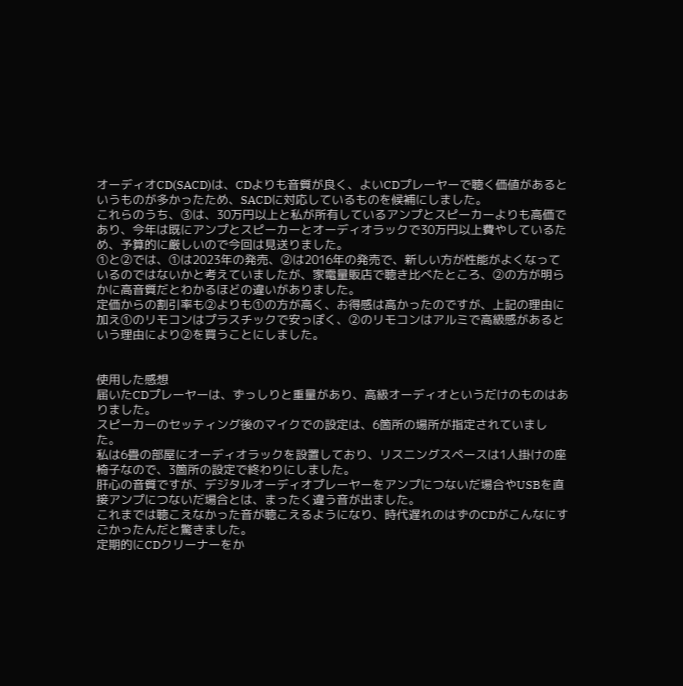オーディオCD(SACD)は、CDよりも音質が良く、よいCDプレーヤーで聴く価値があるというものが多かったため、SACDに対応しているものを候補にしました。
これらのうち、③は、30万円以上と私が所有しているアンプとスピーカーよりも高価であり、今年は既にアンプとスピーカーとオーディオラックで30万円以上費やしているため、予算的に厳しいので今回は見送りました。
①と②では、①は2023年の発売、②は2016年の発売で、新しい方が性能がよくなっているのではないかと考えていましたが、家電量販店で聴き比べたところ、②の方が明らかに高音質だとわかるほどの違いがありました。
定価からの割引率も②よりも①の方が高く、お得感は高かったのですが、上記の理由に加え①のリモコンはプラスチックで安っぽく、②のリモコンはアルミで高級感があるという理由により②を買うことにしました。


使用した感想
届いたCDプレーヤーは、ずっしりと重量があり、高級オーディオというだけのものはありました。
スピーカーのセッティング後のマイクでの設定は、6箇所の場所が指定されていました。
私は6畳の部屋にオーディオラックを設置しており、リスニングスペースは1人掛けの座椅子なので、3箇所の設定で終わりにしました。
肝心の音質ですが、デジタルオーディオプレーヤーをアンプにつないだ場合やUSBを直接アンプにつないだ場合とは、まったく違う音が出ました。
これまでは聴こえなかった音が聴こえるようになり、時代遅れのはずのCDがこんなにすごかったんだと驚きました。
定期的にCDクリーナーをか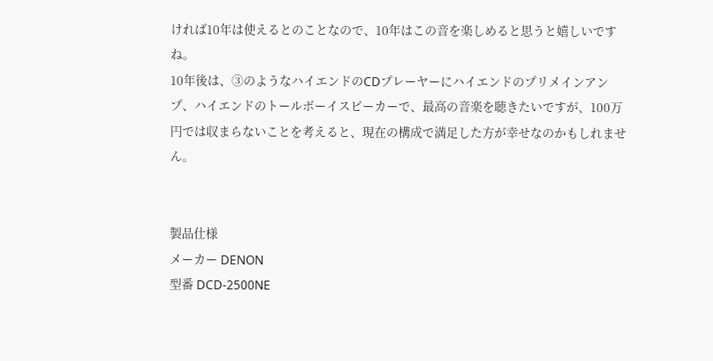ければ10年は使えるとのことなので、10年はこの音を楽しめると思うと嬉しいですね。
10年後は、③のようなハイエンドのCDプレーヤーにハイエンドのプリメインアンプ、ハイエンドのトールボーイスピーカーで、最高の音楽を聴きたいですが、100万円では収まらないことを考えると、現在の構成で満足した方が幸せなのかもしれません。


製品仕様
メーカー DENON
型番 DCD-2500NE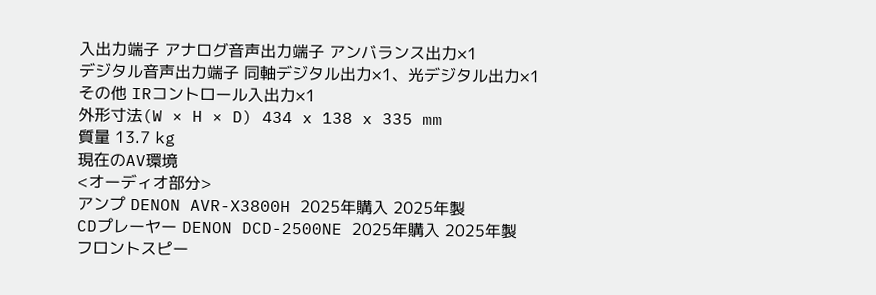入出力端子 アナログ音声出力端子 アンバランス出力×1
デジタル音声出力端子 同軸デジタル出力×1、光デジタル出力×1
その他 IRコントロール入出力×1
外形寸法(W × H × D) 434 x 138 x 335 mm
質量 13.7 kg
現在のAV環境
<オーディオ部分>
アンプ DENON AVR-X3800H 2025年購入 2025年製
CDプレーヤー DENON DCD-2500NE 2025年購入 2025年製
フロントスピー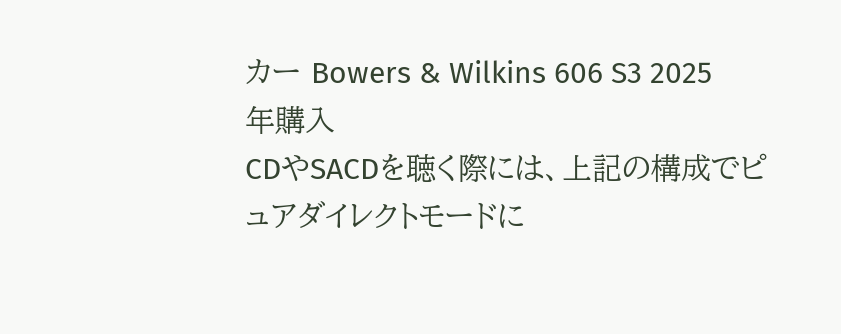カー Bowers & Wilkins 606 S3 2025年購入
CDやSACDを聴く際には、上記の構成でピュアダイレクトモードに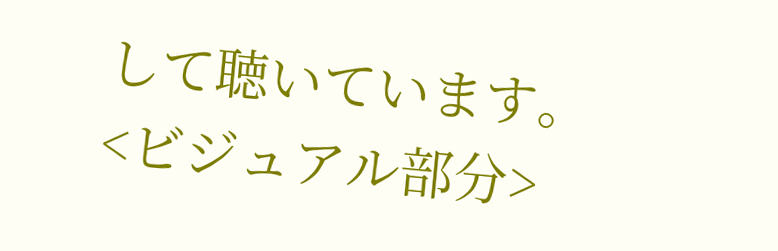して聴いています。
<ビジュアル部分>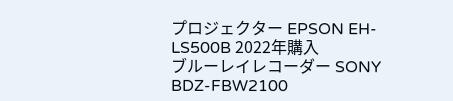プロジェクター EPSON EH-LS500B 2022年購入
ブルーレイレコーダー SONY BDZ-FBW2100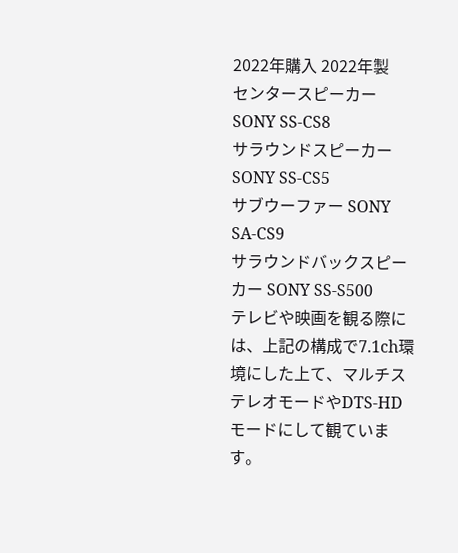2022年購入 2022年製
センタースピーカー SONY SS-CS8
サラウンドスピーカー SONY SS-CS5
サブウーファー SONY SA-CS9
サラウンドバックスピーカー SONY SS-S500
テレビや映画を観る際には、上記の構成で7.1ch環境にした上て、マルチステレオモードやDTS-HDモードにして観ています。